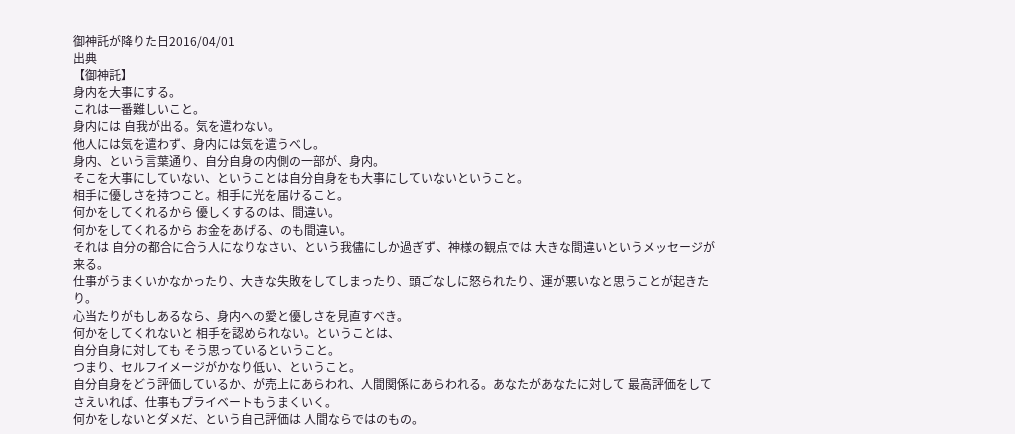御神託が降りた日2016/04/01
出典
【御神託】
身内を大事にする。
これは一番難しいこと。
身内には 自我が出る。気を遣わない。
他人には気を遣わず、身内には気を遣うべし。
身内、という言葉通り、自分自身の内側の一部が、身内。
そこを大事にしていない、ということは自分自身をも大事にしていないということ。
相手に優しさを持つこと。相手に光を届けること。
何かをしてくれるから 優しくするのは、間違い。
何かをしてくれるから お金をあげる、のも間違い。
それは 自分の都合に合う人になりなさい、という我儘にしか過ぎず、神様の観点では 大きな間違いというメッセージが来る。
仕事がうまくいかなかったり、大きな失敗をしてしまったり、頭ごなしに怒られたり、運が悪いなと思うことが起きたり。
心当たりがもしあるなら、身内への愛と優しさを見直すべき。
何かをしてくれないと 相手を認められない。ということは、
自分自身に対しても そう思っているということ。
つまり、セルフイメージがかなり低い、ということ。
自分自身をどう評価しているか、が売上にあらわれ、人間関係にあらわれる。あなたがあなたに対して 最高評価をしてさえいれば、仕事もプライベートもうまくいく。
何かをしないとダメだ、という自己評価は 人間ならではのもの。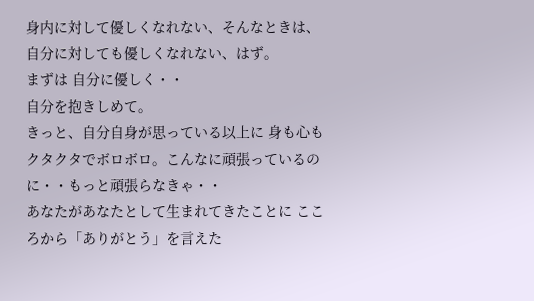身内に対して優しくなれない、そんなときは、自分に対しても優しくなれない、はず。
まずは 自分に優しく・・
自分を抱きしめて。
きっと、自分自身が思っている以上に 身も心もクタクタでボロボロ。こんなに頑張っているのに・・もっと頑張らなきゃ・・
あなたがあなたとして生まれてきたことに こころから「ありがとう」を言えた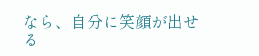なら、自分に笑顔が出せる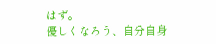はず。
優しくなろう、自分自身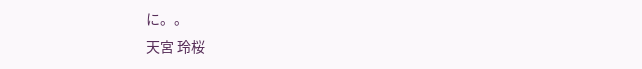に。。
天宮 玲桜